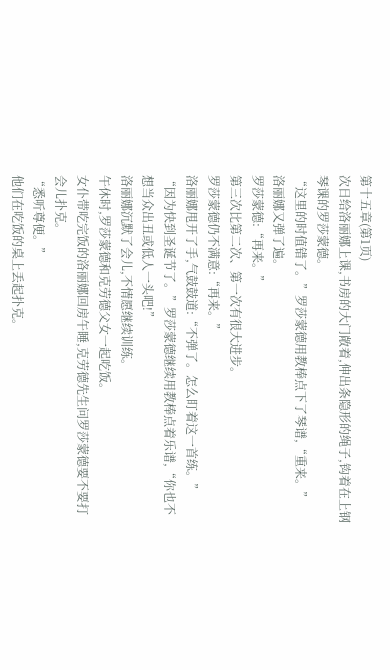第十五章(第1页)
次日给洛丽娜上课,书房的大门敞着,伸出条隐形的绳子,钩着在上钢琴课的罗莎蒙德。
“这里的时值错了。”罗莎蒙德用教棒点下了琴谱,“重来。”
洛丽娜又弹了遍。
罗莎蒙德:“再来。”
第三次比第二次、第一次有很大进步。
罗莎蒙德仍不满意:“再来。”
洛丽娜甩开了手,气鼓鼓道:“不弹了。怎么盯着这一首练。”
“因为快到圣诞节了。”罗莎蒙德继续用教棒点着乐谱,“你也不想当众出丑或低人一头吧!”
洛丽娜沉默了会儿,不情愿继续训练。
午休时,罗莎蒙德和克劳德父女一起吃饭。
女仆带吃完饭的洛丽娜回房午睡,克劳德先生问罗莎蒙德要不要打会儿扑克。
“悉听尊便。”
他们在吃饭的桌上丢起扑克。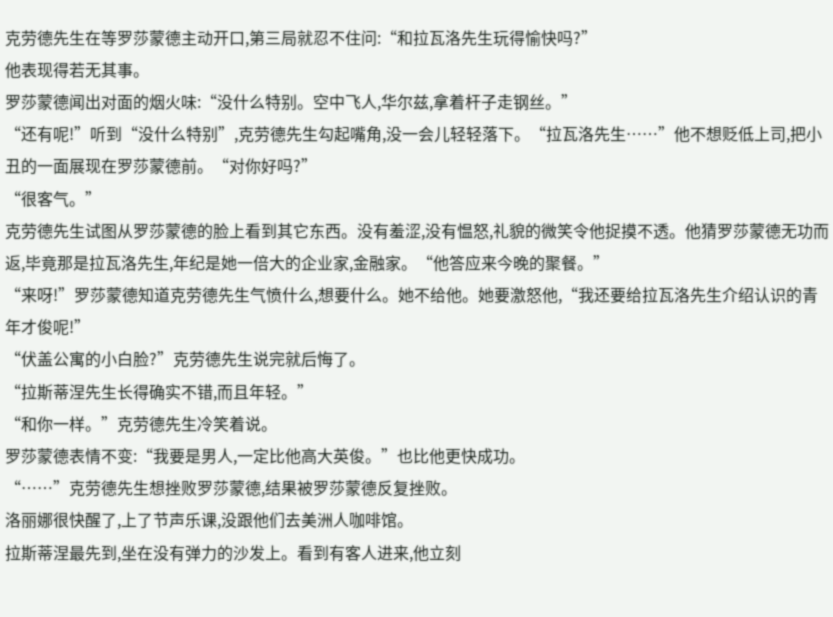克劳德先生在等罗莎蒙德主动开口,第三局就忍不住问:“和拉瓦洛先生玩得愉快吗?”
他表现得若无其事。
罗莎蒙德闻出对面的烟火味:“没什么特别。空中飞人,华尔兹,拿着杆子走钢丝。”
“还有呢!”听到“没什么特别”,克劳德先生勾起嘴角,没一会儿轻轻落下。“拉瓦洛先生……”他不想贬低上司,把小丑的一面展现在罗莎蒙德前。“对你好吗?”
“很客气。”
克劳德先生试图从罗莎蒙德的脸上看到其它东西。没有羞涩,没有愠怒,礼貌的微笑令他捉摸不透。他猜罗莎蒙德无功而返,毕竟那是拉瓦洛先生,年纪是她一倍大的企业家,金融家。“他答应来今晚的聚餐。”
“来呀!”罗莎蒙德知道克劳德先生气愤什么,想要什么。她不给他。她要激怒他,“我还要给拉瓦洛先生介绍认识的青年才俊呢!”
“伏盖公寓的小白脸?”克劳德先生说完就后悔了。
“拉斯蒂涅先生长得确实不错,而且年轻。”
“和你一样。”克劳德先生冷笑着说。
罗莎蒙德表情不变:“我要是男人,一定比他高大英俊。”也比他更快成功。
“……”克劳德先生想挫败罗莎蒙德,结果被罗莎蒙德反复挫败。
洛丽娜很快醒了,上了节声乐课,没跟他们去美洲人咖啡馆。
拉斯蒂涅最先到,坐在没有弹力的沙发上。看到有客人进来,他立刻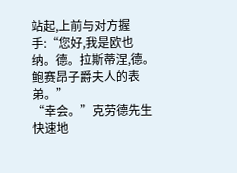站起,上前与对方握手:“您好,我是欧也纳。德。拉斯蒂涅,德。鲍赛昂子爵夫人的表弟。”
“幸会。”克劳德先生快速地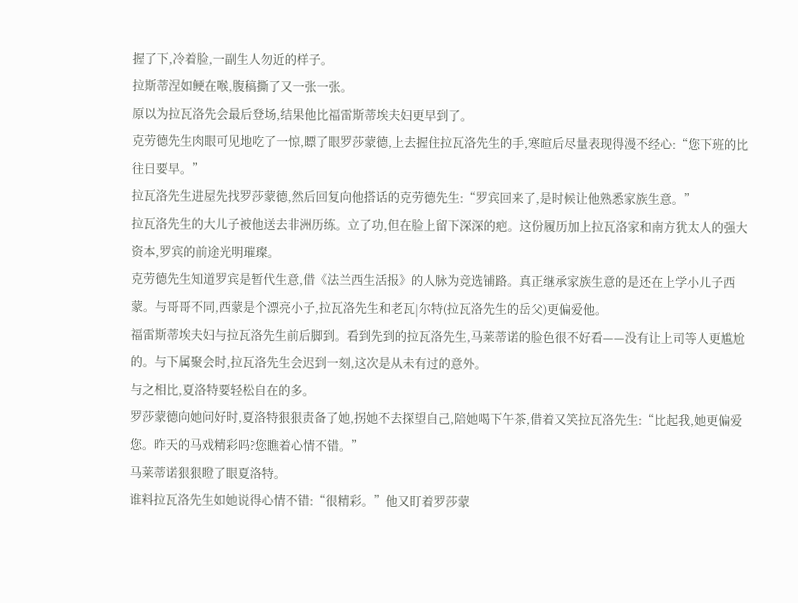握了下,冷着脸,一副生人勿近的样子。
拉斯蒂涅如鲠在喉,腹稿撕了又一张一张。
原以为拉瓦洛先会最后登场,结果他比福雷斯蒂埃夫妇更早到了。
克劳德先生肉眼可见地吃了一惊,瞟了眼罗莎蒙德,上去握住拉瓦洛先生的手,寒暄后尽量表现得漫不经心:“您下班的比往日要早。”
拉瓦洛先生进屋先找罗莎蒙德,然后回复向他搭话的克劳德先生:“罗宾回来了,是时候让他熟悉家族生意。”
拉瓦洛先生的大儿子被他送去非洲历练。立了功,但在脸上留下深深的疤。这份履历加上拉瓦洛家和南方犹太人的强大资本,罗宾的前途光明璀璨。
克劳德先生知道罗宾是暂代生意,借《法兰西生活报》的人脉为竞选铺路。真正继承家族生意的是还在上学小儿子西蒙。与哥哥不同,西蒙是个漂亮小子,拉瓦洛先生和老瓦|尔特(拉瓦洛先生的岳父)更偏爱他。
福雷斯蒂埃夫妇与拉瓦洛先生前后脚到。看到先到的拉瓦洛先生,马莱蒂诺的脸色很不好看——没有让上司等人更尴尬的。与下属聚会时,拉瓦洛先生会迟到一刻,这次是从未有过的意外。
与之相比,夏洛特要轻松自在的多。
罗莎蒙德向她问好时,夏洛特狠狠责备了她,拐她不去探望自己,陪她喝下午茶,借着又笑拉瓦洛先生:“比起我,她更偏爱您。昨天的马戏精彩吗?您瞧着心情不错。”
马莱蒂诺狠狠瞪了眼夏洛特。
谁料拉瓦洛先生如她说得心情不错:“很精彩。”他又盯着罗莎蒙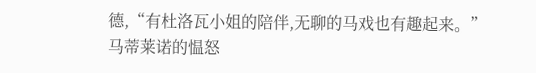德,“有杜洛瓦小姐的陪伴,无聊的马戏也有趣起来。”
马蒂莱诺的愠怒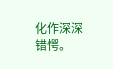化作深深错愕。